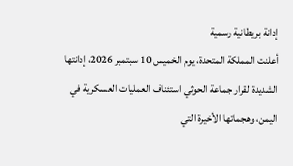إدانة بريطانية رسمية
أعلنت المملكة المتحدة، يوم الخميس 10 سبتمبر 2026، إدانتها الشديدة لقرار جماعة الحوثي استئناف العمليات العسكرية في اليمن، وهجماتها الأخيرة التي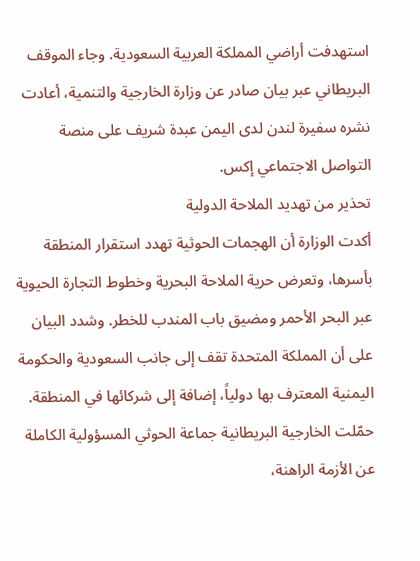استهدفت أراضي المملكة العربية السعودية. وجاء الموقف البريطاني عبر بيان صادر عن وزارة الخارجية والتنمية، أعادت نشره سفيرة لندن لدى اليمن عبدة شريف على منصة التواصل الاجتماعي إكس.
تحذير من تهديد الملاحة الدولية
أكدت الوزارة أن الهجمات الحوثية تهدد استقرار المنطقة بأسرها، وتعرض حرية الملاحة البحرية وخطوط التجارة الحيوية عبر البحر الأحمر ومضيق باب المندب للخطر. وشدد البيان على أن المملكة المتحدة تقف إلى جانب السعودية والحكومة اليمنية المعترف بها دولياً، إضافة إلى شركائها في المنطقة.
حمّلت الخارجية البريطانية جماعة الحوثي المسؤولية الكاملة عن الأزمة الراهنة،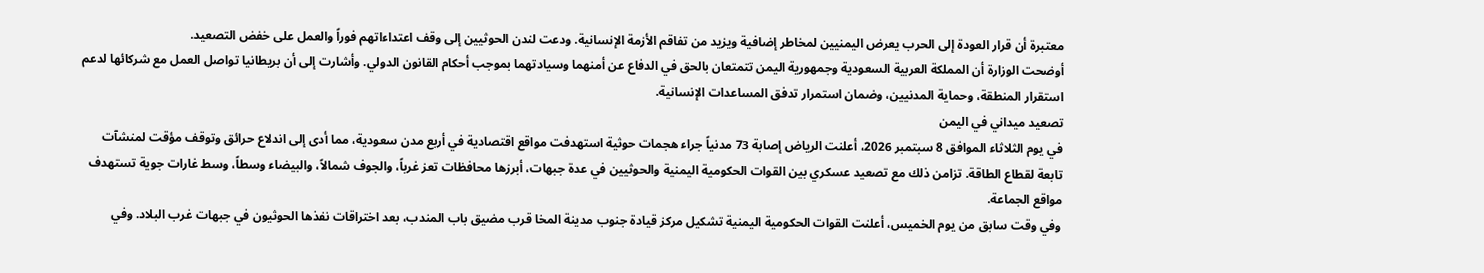معتبرة أن قرار العودة إلى الحرب يعرض اليمنيين لمخاطر إضافية ويزيد من تفاقم الأزمة الإنسانية. ودعت لندن الحوثيين إلى وقف اعتداءاتهم فوراً والعمل على خفض التصعيد.
أوضحت الوزارة أن المملكة العربية السعودية وجمهورية اليمن تتمتعان بالحق في الدفاع عن أمنهما وسيادتهما بموجب أحكام القانون الدولي. وأشارت إلى أن بريطانيا تواصل العمل مع شركائها لدعم استقرار المنطقة، وحماية المدنيين، وضمان استمرار تدفق المساعدات الإنسانية.
تصعيد ميداني في اليمن
في يوم الثلاثاء الموافق 8 سبتمبر 2026، أعلنت الرياض إصابة 73 مدنياً جراء هجمات حوثية استهدفت مواقع اقتصادية في أربع مدن سعودية، مما أدى إلى اندلاع حرائق وتوقف مؤقت لمنشآت تابعة لقطاع الطاقة. تزامن ذلك مع تصعيد عسكري بين القوات الحكومية اليمنية والحوثيين في عدة جبهات، أبرزها محافظات تعز غرباً، والجوف شمالاً، والبيضاء وسطاً، وسط غارات جوية تستهدف مواقع الجماعة.
وفي وقت سابق من يوم الخميس، أعلنت القوات الحكومية اليمنية تشكيل مركز قيادة جنوب مدينة المخا قرب مضيق باب المندب، بعد اختراقات نفذها الحوثيون في جبهات غرب البلاد. وفي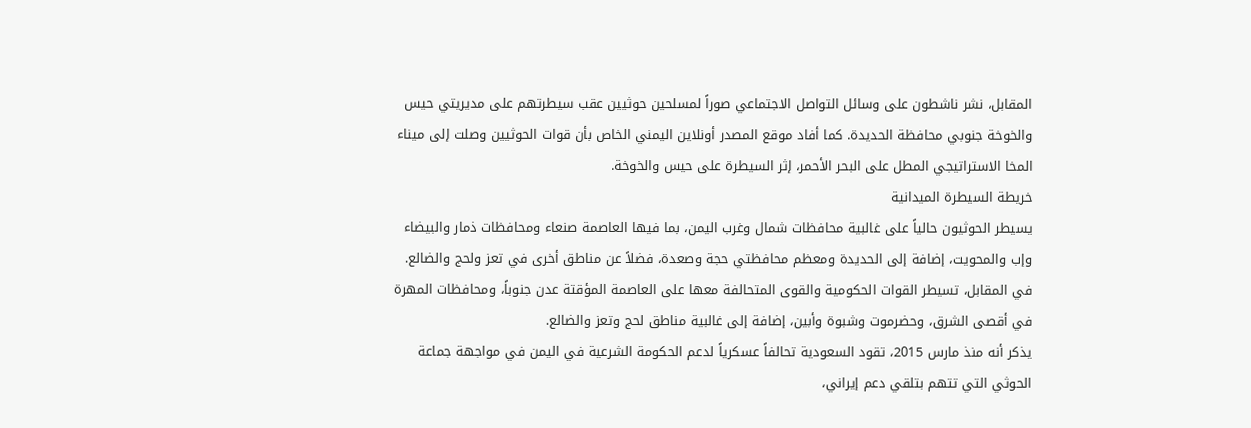المقابل، نشر ناشطون على وسائل التواصل الاجتماعي صوراً لمسلحين حوثيين عقب سيطرتهم على مديريتي حيس والخوخة جنوبي محافظة الحديدة. كما أفاد موقع المصدر أونلاين اليمني الخاص بأن قوات الحوثيين وصلت إلى ميناء المخا الاستراتيجي المطل على البحر الأحمر، إثر السيطرة على حيس والخوخة.
خريطة السيطرة الميدانية
يسيطر الحوثيون حالياً على غالبية محافظات شمال وغرب اليمن، بما فيها العاصمة صنعاء ومحافظات ذمار والبيضاء وإب والمحويت، إضافة إلى الحديدة ومعظم محافظتي حجة وصعدة، فضلاً عن مناطق أخرى في تعز ولحج والضالع. في المقابل، تسيطر القوات الحكومية والقوى المتحالفة معها على العاصمة المؤقتة عدن جنوباً، ومحافظات المهرة في أقصى الشرق، وحضرموت وشبوة وأبين، إضافة إلى غالبية مناطق لحج وتعز والضالع.
يذكر أنه منذ مارس 2015، تقود السعودية تحالفاً عسكرياً لدعم الحكومة الشرعية في اليمن في مواجهة جماعة الحوثي التي تتهم بتلقي دعم إيراني،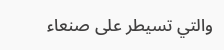والتي تسيطر على صنعاء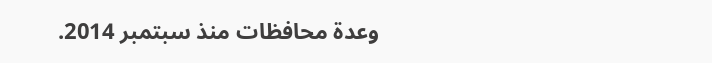وعدة محافظات منذ سبتمبر 2014.